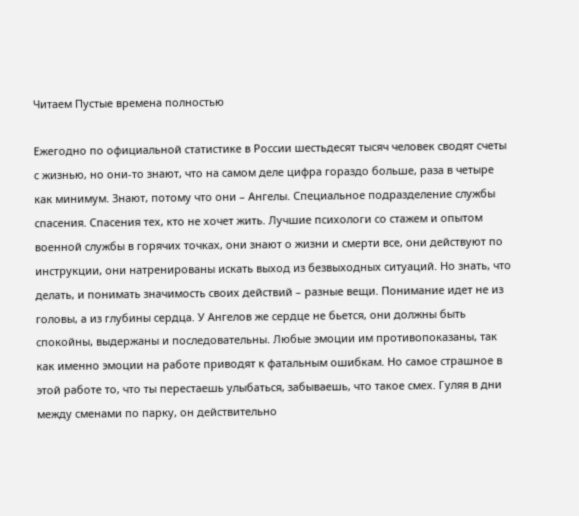Читаем Пустые времена полностью

Ежегодно по официальной статистике в России шестьдесят тысяч человек сводят счеты с жизнью, но они-то знают, что на самом деле цифра гораздо больше, раза в четыре как минимум. Знают, потому что они – Ангелы. Специальное подразделение службы спасения. Спасения тех, кто не хочет жить. Лучшие психологи со стажем и опытом военной службы в горячих точках, они знают о жизни и смерти все, они действуют по инструкции, они натренированы искать выход из безвыходных ситуаций. Но знать, что делать, и понимать значимость своих действий – разные вещи. Понимание идет не из головы, а из глубины сердца. У Ангелов же сердце не бьется, они должны быть спокойны, выдержаны и последовательны. Любые эмоции им противопоказаны, так как именно эмоции на работе приводят к фатальным ошибкам. Но самое страшное в этой работе то, что ты перестаешь улыбаться, забываешь, что такое смех. Гуляя в дни между сменами по парку, он действительно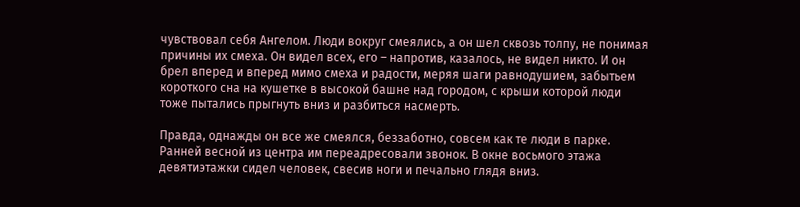чувствовал себя Ангелом. Люди вокруг смеялись, а он шел сквозь толпу, не понимая причины их смеха. Он видел всех, его – напротив, казалось, не видел никто. И он брел вперед и вперед мимо смеха и радости, меряя шаги равнодушием, забытьем короткого сна на кушетке в высокой башне над городом, с крыши которой люди тоже пытались прыгнуть вниз и разбиться насмерть.

Правда, однажды он все же смеялся, беззаботно, совсем как те люди в парке. Ранней весной из центра им переадресовали звонок. В окне восьмого этажа девятиэтажки сидел человек, свесив ноги и печально глядя вниз.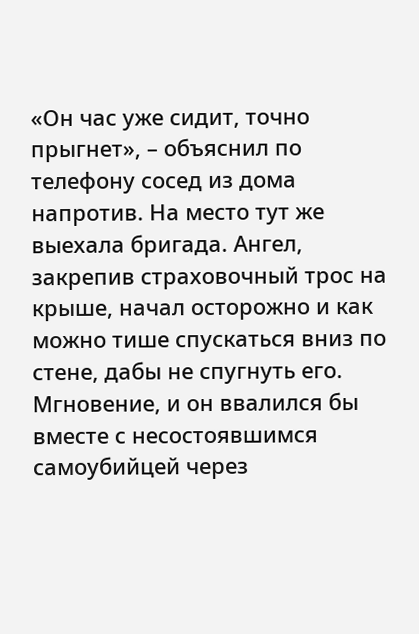«Он час уже сидит, точно прыгнет», – объяснил по телефону сосед из дома напротив. На место тут же выехала бригада. Ангел, закрепив страховочный трос на крыше, начал осторожно и как можно тише спускаться вниз по стене, дабы не спугнуть его. Мгновение, и он ввалился бы вместе с несостоявшимся самоубийцей через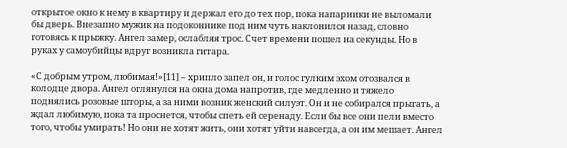открытое окно к нему в квартиру и держал его до тех пор, пока напарники не выломали бы дверь. Внезапно мужик на подоконнике под ним чуть наклонился назад, словно готовясь к прыжку. Ангел замер, ослабляя трос. Счет времени пошел на секунды. Но в руках у самоубийцы вдруг возникла гитара.

«С добрым утром, любимая!»[11] – хрипло запел он, и голос гулким эхом отозвался в колодце двора. Ангел оглянулся на окна дома напротив, где медленно и тяжело поднялись розовые шторы, а за ними возник женский силуэт. Он и не собирался прыгать, а ждал любимую, пока та проснется, чтобы спеть ей серенаду. Если бы все они пели вместо того, чтобы умирать! Но они не хотят жить, они хотят уйти навсегда, а он им мешает. Ангел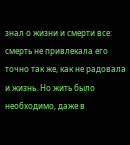знал о жизни и смерти все: смерть не привлекала его точно так же, как не радовала и жизнь. Но жить было необходимо, даже в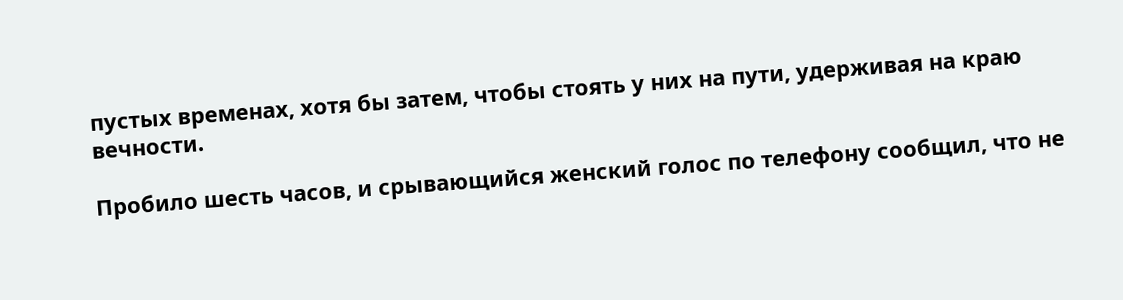пустых временах, хотя бы затем, чтобы стоять у них на пути, удерживая на краю вечности.

Пробило шесть часов, и срывающийся женский голос по телефону сообщил, что не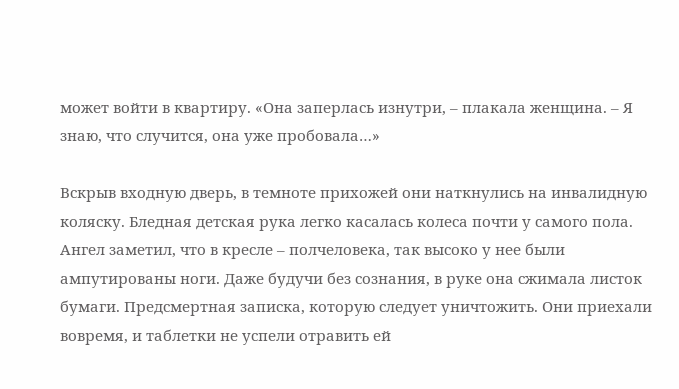может войти в квартиру. «Она заперлась изнутри, – плакала женщина. – Я знаю, что случится, она уже пробовала…»

Вскрыв входную дверь, в темноте прихожей они наткнулись на инвалидную коляску. Бледная детская рука легко касалась колеса почти у самого пола. Ангел заметил, что в кресле – полчеловека, так высоко у нее были ампутированы ноги. Даже будучи без сознания, в руке она сжимала листок бумаги. Предсмертная записка, которую следует уничтожить. Они приехали вовремя, и таблетки не успели отравить ей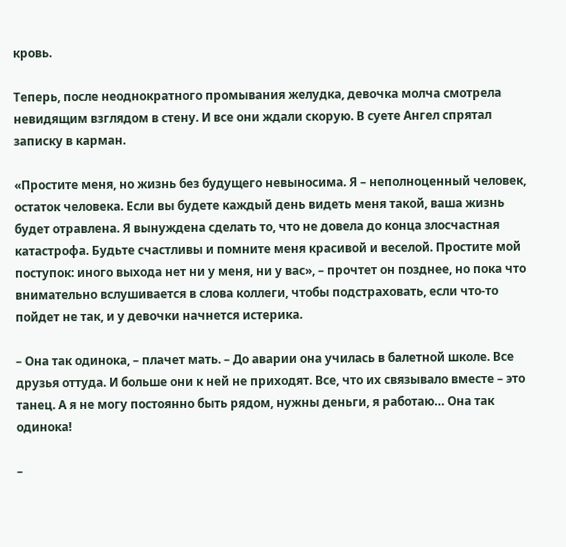кровь.

Теперь, после неоднократного промывания желудка, девочка молча смотрела невидящим взглядом в стену. И все они ждали скорую. В суете Ангел спрятал записку в карман.

«Простите меня, но жизнь без будущего невыносима. Я – неполноценный человек, остаток человека. Если вы будете каждый день видеть меня такой, ваша жизнь будет отравлена. Я вынуждена сделать то, что не довела до конца злосчастная катастрофа. Будьте счастливы и помните меня красивой и веселой. Простите мой поступок: иного выхода нет ни у меня, ни у вас», – прочтет он позднее, но пока что внимательно вслушивается в слова коллеги, чтобы подстраховать, если что-то пойдет не так, и у девочки начнется истерика.

– Она так одинока, – плачет мать. – До аварии она училась в балетной школе. Все друзья оттуда. И больше они к ней не приходят. Все, что их связывало вместе – это танец. А я не могу постоянно быть рядом, нужны деньги, я работаю… Она так одинока!

–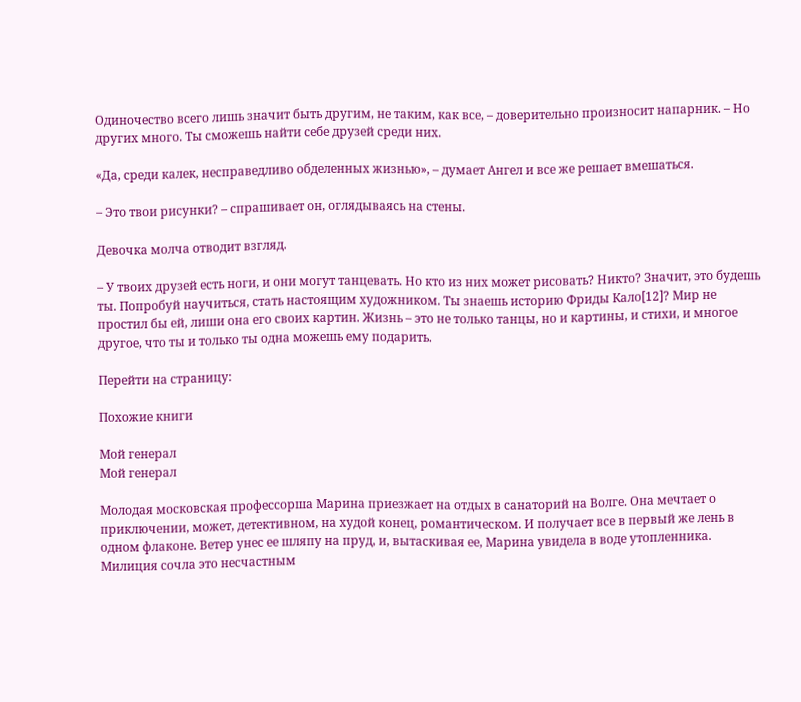Одиночество всего лишь значит быть другим, не таким, как все, – доверительно произносит напарник. – Но других много. Ты сможешь найти себе друзей среди них.

«Да, среди калек, несправедливо обделенных жизнью», – думает Ангел и все же решает вмешаться.

– Это твои рисунки? – спрашивает он, оглядываясь на стены.

Девочка молча отводит взгляд.

– У твоих друзей есть ноги, и они могут танцевать. Но кто из них может рисовать? Никто? Значит, это будешь ты. Попробуй научиться, стать настоящим художником. Ты знаешь историю Фриды Кало[12]? Мир не простил бы ей, лиши она его своих картин. Жизнь – это не только танцы, но и картины, и стихи, и многое другое, что ты и только ты одна можешь ему подарить.

Перейти на страницу:

Похожие книги

Мой генерал
Мой генерал

Молодая московская профессорша Марина приезжает на отдых в санаторий на Волге. Она мечтает о приключении, может, детективном, на худой конец, романтическом. И получает все в первый же лень в одном флаконе. Ветер унес ее шляпу на пруд, и, вытаскивая ее, Марина увидела в воде утопленника. Милиция сочла это несчастным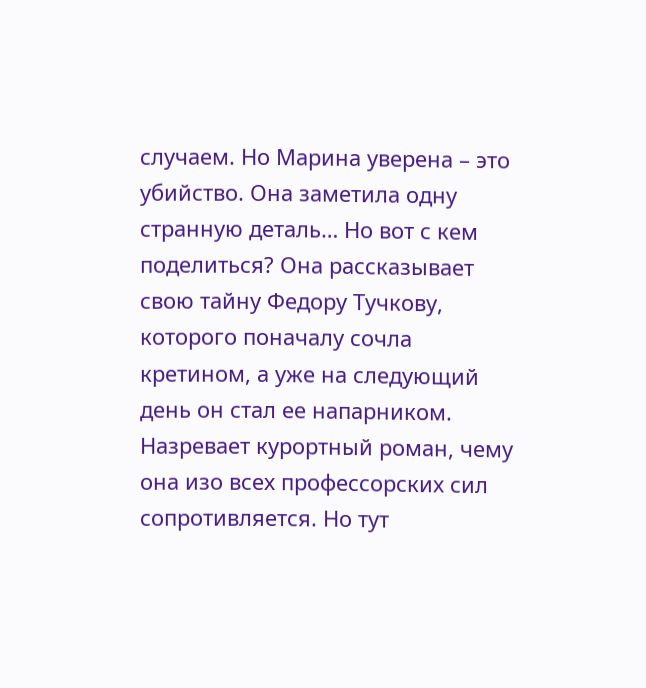случаем. Но Марина уверена – это убийство. Она заметила одну странную деталь… Но вот с кем поделиться? Она рассказывает свою тайну Федору Тучкову, которого поначалу сочла кретином, а уже на следующий день он стал ее напарником. Назревает курортный роман, чему она изо всех профессорских сил сопротивляется. Но тут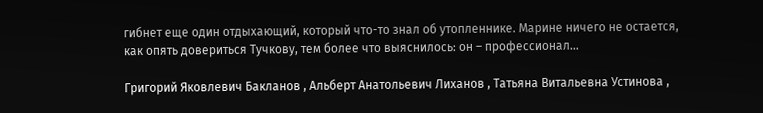гибнет еще один отдыхающий, который что-то знал об утопленнике. Марине ничего не остается, как опять довериться Тучкову, тем более что выяснилось: он – профессионал…

Григорий Яковлевич Бакланов , Альберт Анатольевич Лиханов , Татьяна Витальевна Устинова ,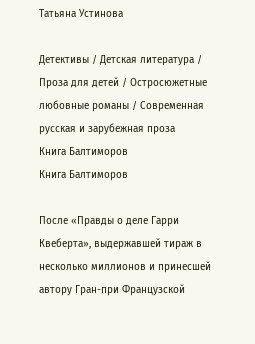Татьяна Устинова

Детективы / Детская литература / Проза для детей / Остросюжетные любовные романы / Современная русская и зарубежная проза
Книга Балтиморов
Книга Балтиморов

После «Правды о деле Гарри Квеберта», выдержавшей тираж в несколько миллионов и принесшей автору Гран-при Французской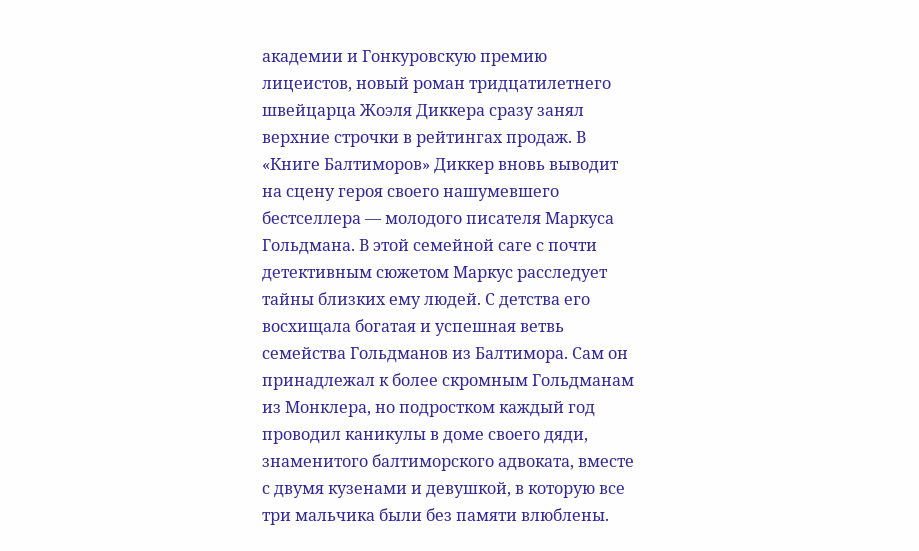академии и Гонкуровскую премию лицеистов, новый роман тридцатилетнего швейцарца Жоэля Диккера сразу занял верхние строчки в рейтингах продаж. В «Книге Балтиморов» Диккер вновь выводит на сцену героя своего нашумевшего бестселлера — молодого писателя Маркуса Гольдмана. В этой семейной саге с почти детективным сюжетом Маркус расследует тайны близких ему людей. С детства его восхищала богатая и успешная ветвь семейства Гольдманов из Балтимора. Сам он принадлежал к более скромным Гольдманам из Монклера, но подростком каждый год проводил каникулы в доме своего дяди, знаменитого балтиморского адвоката, вместе с двумя кузенами и девушкой, в которую все три мальчика были без памяти влюблены.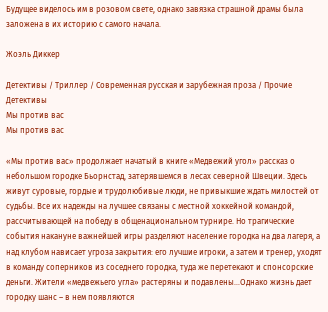Будущее виделось им в розовом свете, однако завязка страшной драмы была заложена в их историю с самого начала.

Жоэль Диккер

Детективы / Триллер / Современная русская и зарубежная проза / Прочие Детективы
Мы против вас
Мы против вас

«Мы против вас» продолжает начатый в книге «Медвежий угол» рассказ о небольшом городке Бьорнстад, затерявшемся в лесах северной Швеции. Здесь живут суровые, гордые и трудолюбивые люди, не привыкшие ждать милостей от судьбы. Все их надежды на лучшее связаны с местной хоккейной командой, рассчитывающей на победу в общенациональном турнире. Но трагические события накануне важнейшей игры разделяют население городка на два лагеря, а над клубом нависает угроза закрытия: его лучшие игроки, а затем и тренер, уходят в команду соперников из соседнего городка, туда же перетекают и спонсорские деньги. Жители «медвежьего угла» растеряны и подавлены…Однако жизнь дает городку шанс – в нем появляются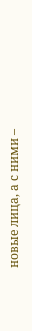новые лица, а с ними –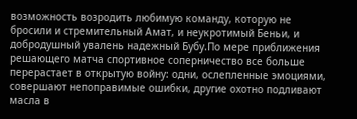возможность возродить любимую команду, которую не бросили и стремительный Амат, и неукротимый Беньи, и добродушный увалень надежный Бубу.По мере приближения решающего матча спортивное соперничество все больше перерастает в открытую войну: одни, ослепленные эмоциями, совершают непоправимые ошибки, другие охотно подливают масла в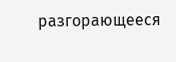разгорающееся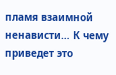пламя взаимной ненависти… К чему приведет это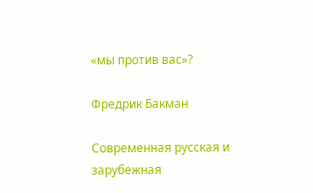«мы против вас»?

Фредрик Бакман

Современная русская и зарубежная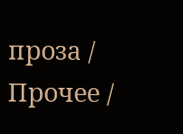проза / Прочее /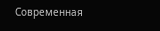Современная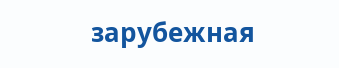зарубежная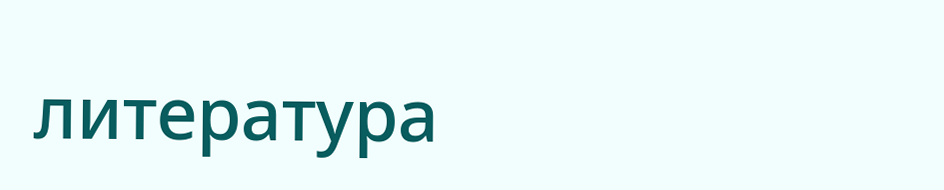литература